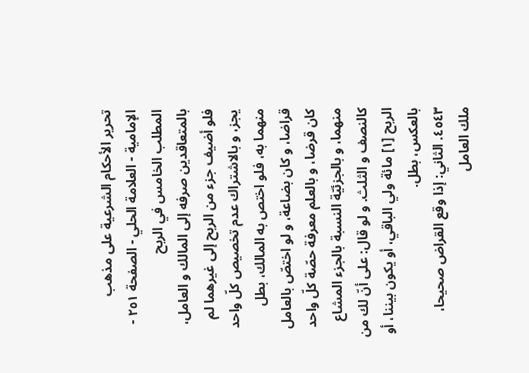تحرير الأحكام الشرعية على مذهب الإمامية - العلامة الحلي - الصفحة ٢٥١ - المطلب الخامس في الربح
بالمتعاقدين صرفه إلى المالك و العامل، فلو أضيف جزء من الربح إلى غيرهما لم يجز، و بالاشتراك عدم تخصيص كلّ واحد منهما به، فلو اختص به المالك، بطل قراضا، و كان بضاعة، و لو اختصّ بالعامل كان قرضا، و بالعلم معرفة حصّة كلّ واحد منهما، و بالجزئيّة النسبة بالجزء المشاع كالنصف و الثلث. و لو قال: على أنّ لك من الربح [١] مائة ولي الباقي، أو يكون بيننا، أو بالعكس، بطل.
٤٥٤٣. الثاني: إذا وقع القراض صحيحا، ملك العامل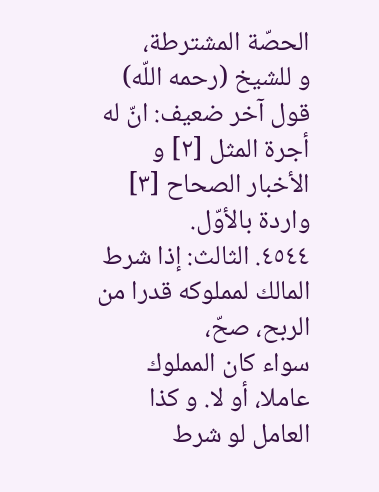الحصّة المشترطة،
و للشيخ (رحمه اللّه) قول آخر ضعيف: انّ له أجرة المثل [٢] و الأخبار الصحاح [٣] واردة بالأوّل.
٤٥٤٤. الثالث: إذا شرط المالك لمملوكه قدرا من الربح، صحّ،
سواء كان المملوك عاملا، أو لا. و كذا العامل لو شرط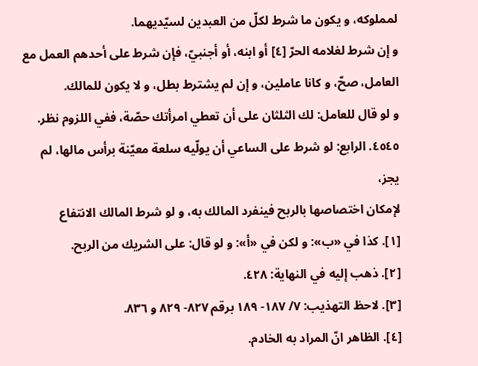لمملوكه، و يكون ما شرط لكلّ من العبدين لسيّديهما.
و إن شرط لغلامه الحرّ [٤] أو ابنه، أو أجنبيّ، فإن شرط على أحدهم العمل مع العامل، صحّ، و كانا عاملين، و إن لم يشترط بطل، و لا يكون للمالك.
و لو قال للعامل: لك الثلثان على أن تعطي امرأتك حصّة، ففي اللزوم نظر.
٤٥٤٥. الرابع: لو شرط على الساعي أن يولّيه سلعة معيّنة برأس مالها، لم يجز،
لإمكان اختصاصها بالربح فينفرد المالك به، و لو شرط المالك الانتفاع
[١]. كذا في «ب»: و لكن في «أ»: و لو قال: على الشريك من الربح.
[٢]. ذهب إليه في النهاية: ٤٢٨.
[٣]. لاحظ التهذيب: ٧/ ١٨٧- ١٨٩ برقم ٨٢٧- ٨٢٩ و ٨٣٦.
[٤]. الظاهر انّ المراد به الخادم.